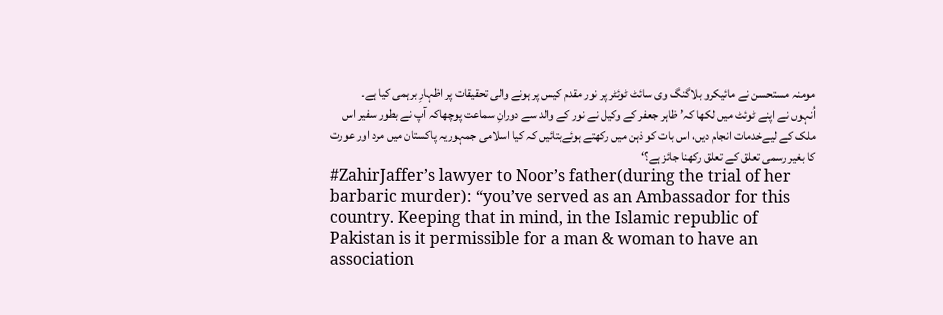مومنہ مستحسن نے مائیکرو بلاگنگ وی سائٹ ٹوئٹر پر نور مقدم کیس پر ہونے والی تحقیقات پر اظہارِ برہمی کیا ہے۔
اُنہوں نے اپنے ٹوئٹ میں لکھا کہ’ ظاہر جعفر کے وکیل نے نور کے والد سے دورانِ سماعت پوچھاکہ آپ نے بطور سفیر اس ملک کے لیےخدمات انجام دیں، اس بات کو ذہن میں رکھتے ہوئےبتائیں کہ کیا اسلامی جمہوریہ پاکستان میں مرد اور عورت کا بغیر رسمی تعلق کے تعلق رکھنا جائز ہے؟‘
#ZahirJaffer’s lawyer to Noor’s father(during the trial of her barbaric murder): “you’ve served as an Ambassador for this country. Keeping that in mind, in the Islamic republic of Pakistan is it permissible for a man & woman to have an association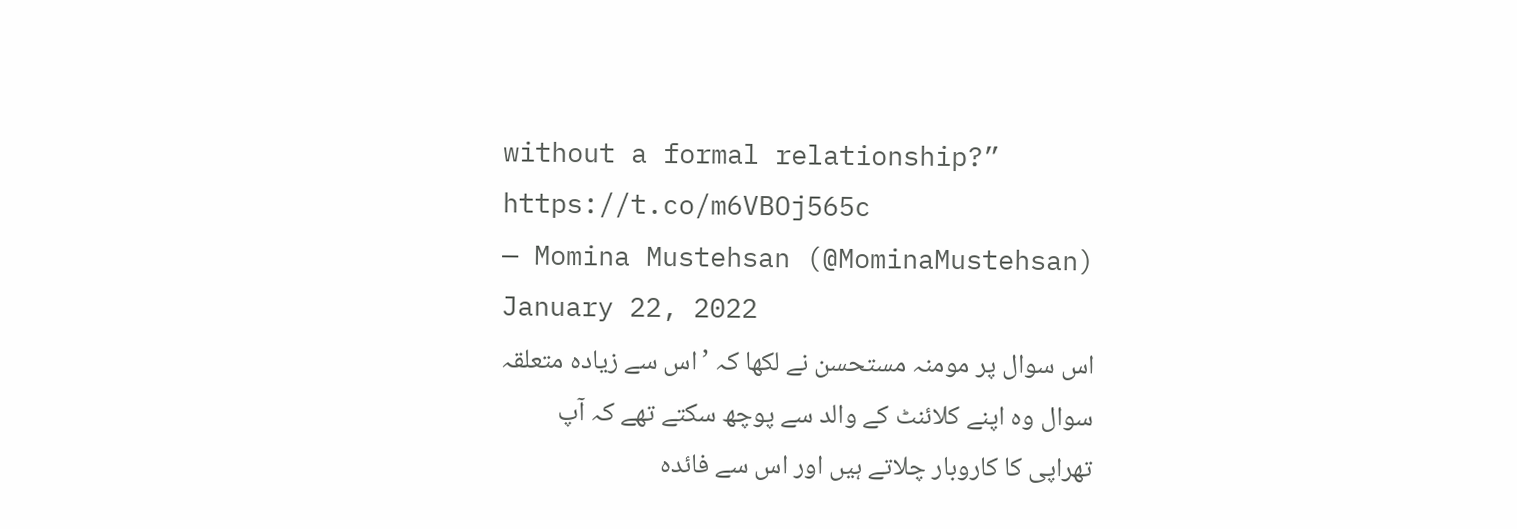without a formal relationship?” https://t.co/m6VBOj565c
— Momina Mustehsan (@MominaMustehsan) January 22, 2022
اس سوال پر مومنہ مستحسن نے لکھا کہ ’اس سے زیادہ متعلقہ سوال وہ اپنے کلائنٹ کے والد سے پوچھ سکتے تھے کہ آپ تھراپی کا کاروبار چلاتے ہیں اور اس سے فائدہ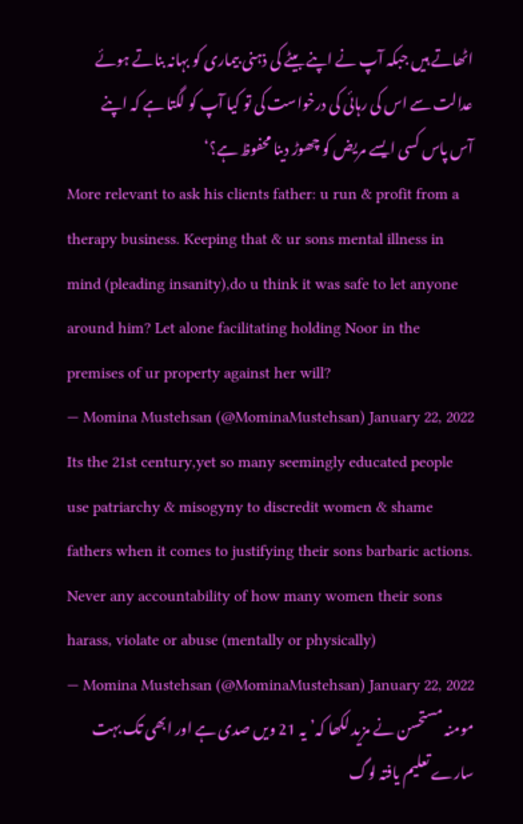اٹھاتے ہیں جبکہ آپ نے اپنے بیٹے کی ذہنی بیماری کو بہانہ بناتے ہوئے عدالت سے اس کی رہائی کی درخواست کی تو کیا آپ کو لگتا ہے کہ اپنے آس پاس کسی ایسے مریض کو چھوڑ دینا محفوظ ہے؟‘
More relevant to ask his clients father: u run & profit from a therapy business. Keeping that & ur sons mental illness in mind (pleading insanity),do u think it was safe to let anyone around him? Let alone facilitating holding Noor in the premises of ur property against her will?
— Momina Mustehsan (@MominaMustehsan) January 22, 2022
Its the 21st century,yet so many seemingly educated people use patriarchy & misogyny to discredit women & shame fathers when it comes to justifying their sons barbaric actions. Never any accountability of how many women their sons harass, violate or abuse (mentally or physically)
— Momina Mustehsan (@MominaMustehsan) January 22, 2022
مومنہ مستحسن نے مزید لکھا کہ’یہ 21 ویں صدی ہے اور ابھی تک بہت سارے تعلیم یافتہ لوگ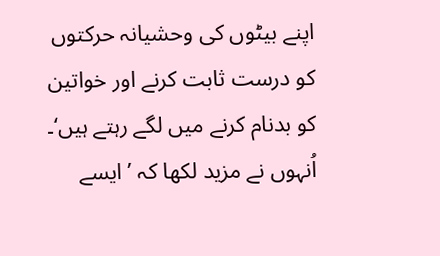اپنے بیٹوں کی وحشیانہ حرکتوں کو درست ثابت کرنے اور خواتین کو بدنام کرنے میں لگے رہتے ہیں‘۔
اُنہوں نے مزید لکھا کہ ’ ایسے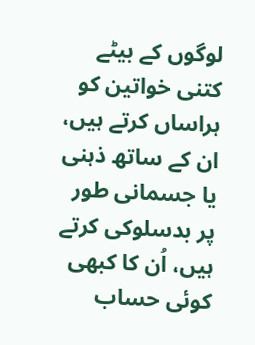لوگوں کے بیٹے کتنی خواتین کو ہراساں کرتے ہیں، ان کے ساتھ ذہنی یا جسمانی طور پر بدسلوکی کرتے ہیں، اُن کا کبھی کوئی حساب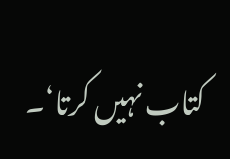کتاب نہیں کرتا‘۔